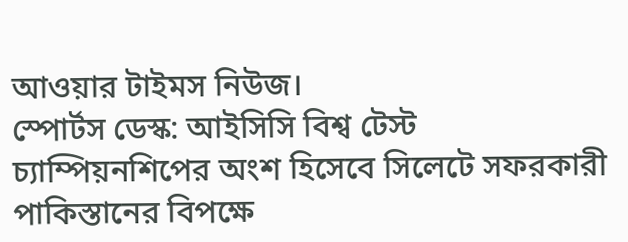আওয়ার টাইমস নিউজ।
স্পোর্টস ডেস্ক: আইসিসি বিশ্ব টেস্ট চ্যাম্পিয়নশিপের অংশ হিসেবে সিলেটে সফরকারী পাকিস্তানের বিপক্ষে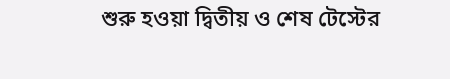শুরু হওয়া দ্বিতীয় ও শেষ টেস্টের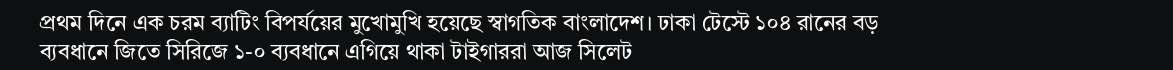প্রথম দিনে এক চরম ব্যাটিং বিপর্যয়ের মুখোমুখি হয়েছে স্বাগতিক বাংলাদেশ। ঢাকা টেস্টে ১০৪ রানের বড় ব্যবধানে জিতে সিরিজে ১-০ ব্যবধানে এগিয়ে থাকা টাইগাররা আজ সিলেট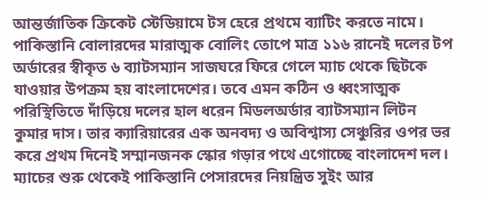আন্তর্জাতিক ক্রিকেট স্টেডিয়ামে টস হেরে প্রথমে ব্যাটিং করতে নামে।
পাকিস্তানি বোলারদের মারাত্মক বোলিং তোপে মাত্র ১১৬ রানেই দলের টপ অর্ডারের স্বীকৃত ৬ ব্যাটসম্যান সাজঘরে ফিরে গেলে ম্যাচ থেকে ছিটকে যাওয়ার উপক্রম হয় বাংলাদেশের। তবে এমন কঠিন ও ধ্বংসাত্মক পরিস্থিতিতে দাঁড়িয়ে দলের হাল ধরেন মিডলঅর্ডার ব্যাটসম্যান লিটন কুমার দাস। তার ক্যারিয়ারের এক অনবদ্য ও অবিশ্বাস্য সেঞ্চুরির ওপর ভর করে প্রথম দিনেই সম্মানজনক স্কোর গড়ার পথে এগোচ্ছে বাংলাদেশ দল।
ম্যাচের শুরু থেকেই পাকিস্তানি পেসারদের নিয়ন্ত্রিত সুইং আর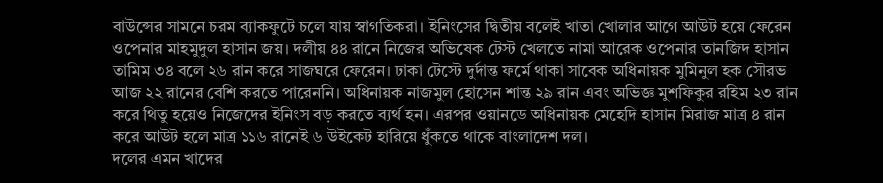বাউন্সের সামনে চরম ব্যাকফুটে চলে যায় স্বাগতিকরা। ইনিংসের দ্বিতীয় বলেই খাতা খোলার আগে আউট হয়ে ফেরেন ওপেনার মাহমুদুল হাসান জয়। দলীয় ৪৪ রানে নিজের অভিষেক টেস্ট খেলতে নামা আরেক ওপেনার তানজিদ হাসান তামিম ৩৪ বলে ২৬ রান করে সাজঘরে ফেরেন। ঢাকা টেস্টে দুর্দান্ত ফর্মে থাকা সাবেক অধিনায়ক মুমিনুল হক সৌরভ আজ ২২ রানের বেশি করতে পারেননি। অধিনায়ক নাজমুল হোসেন শান্ত ২৯ রান এবং অভিজ্ঞ মুশফিকুর রহিম ২৩ রান করে থিতু হয়েও নিজেদের ইনিংস বড় করতে ব্যর্থ হন। এরপর ওয়ানডে অধিনায়ক মেহেদি হাসান মিরাজ মাত্র ৪ রান করে আউট হলে মাত্র ১১৬ রানেই ৬ উইকেট হারিয়ে ধুঁকতে থাকে বাংলাদেশ দল।
দলের এমন খাদের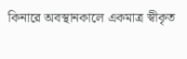কিনারে অবস্থানকালে একমাত্র স্বীকৃত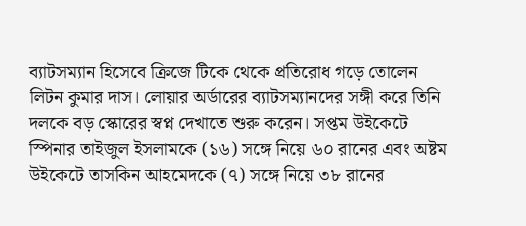ব্যাটসম্যান হিসেবে ক্রিজে টিকে থেকে প্রতিরোধ গড়ে তোলেন লিটন কুমার দাস। লোয়ার অর্ডারের ব্যাটসম্যানদের সঙ্গী করে তিনি দলকে বড় স্কোরের স্বপ্ন দেখাতে শুরু করেন। সপ্তম উইকেটে স্পিনার তাইজুল ইসলামকে (১৬) সঙ্গে নিয়ে ৬০ রানের এবং অষ্টম উইকেটে তাসকিন আহমেদকে (৭) সঙ্গে নিয়ে ৩৮ রানের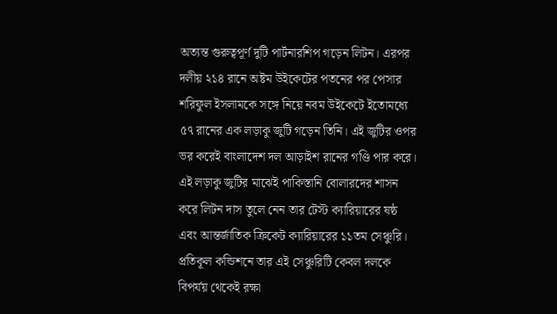অত্যন্ত গুরুত্বপূর্ণ দুটি পার্টনারশিপ গড়েন লিটন। এরপর দলীয় ২১৪ রানে অষ্টম উইকেটের পতনের পর পেসার শরিফুল ইসলামকে সঙ্গে নিয়ে নবম উইকেটে ইতোমধ্যে ৫৭ রানের এক লড়াকু জুটি গড়েন তিনি। এই জুটির ওপর ভর করেই বাংলাদেশ দল আড়াইশ রানের গণ্ডি পার করে।
এই লড়াকু জুটির মাঝেই পাকিস্তানি বোলারদের শাসন করে লিটন দাস তুলে নেন তার টেস্ট ক্যারিয়ারের ষষ্ঠ এবং আন্তর্জাতিক ক্রিকেট ক্যারিয়ারের ১১তম সেঞ্চুরি। প্রতিকূল কন্ডিশনে তার এই সেঞ্চুরিটি কেবল দলকে বিপর্যয় থেকেই রক্ষা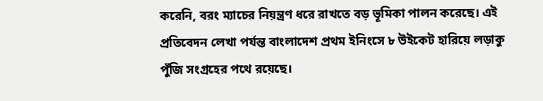করেনি, বরং ম্যাচের নিয়ন্ত্রণ ধরে রাখতে বড় ভূমিকা পালন করেছে। এই প্রতিবেদন লেখা পর্যন্ত বাংলাদেশ প্রথম ইনিংসে ৮ উইকেট হারিয়ে লড়াকু পুঁজি সংগ্রহের পথে রয়েছে।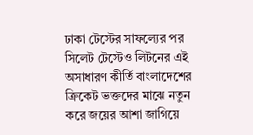ঢাকা টেস্টের সাফল্যের পর সিলেট টেস্টেও লিটনের এই অসাধারণ কীর্তি বাংলাদেশের ক্রিকেট ভক্তদের মাঝে নতুন করে জয়ের আশা জাগিয়ে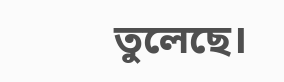তুলেছে।